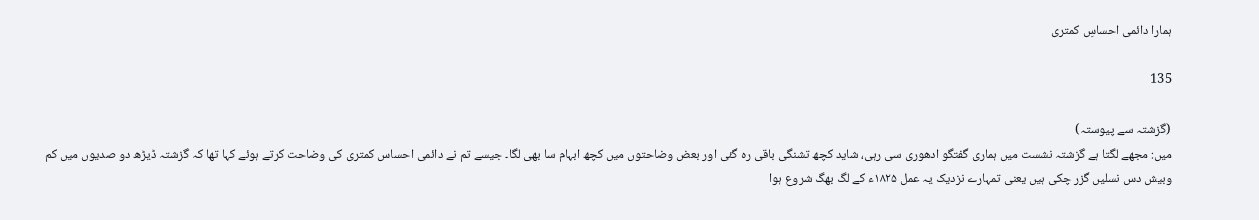ہمارا دائمی احساسِ کمتری

135

(گزشتہ سے پیوستہ)
میں: مجھے لگتا ہے گزشتہ نشست میں ہماری گفتگو ادھوری سی رہی، شاید کچھ تشنگی باقی رہ گئی اور بعض وضاحتوں میں کچھ ابہام سا بھی لگا۔ جیسے تم نے دائمی احساس کمتری کی وضاحت کرتے ہوئے کہا تھا کہ گزشتہ ڈیڑھ دو صدیوں میں کم وبیش دس نسلیں گزر چکی ہیں یعنی تمہارے نزدیک یہ عمل ۱۸۲۵ء کے لگ بھگ شروع ہوا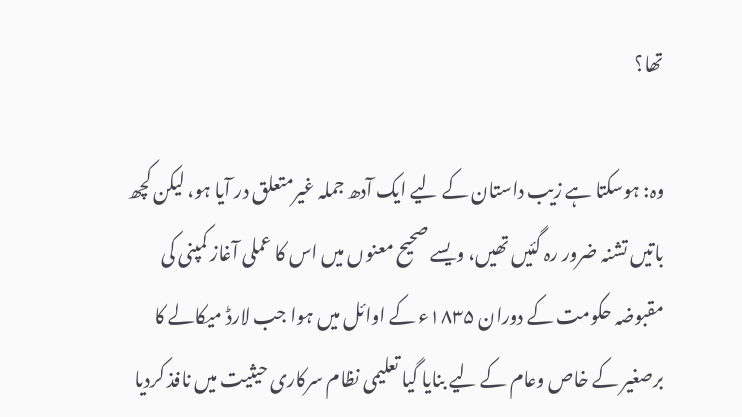تھا؟

وہ: ہوسکتا ہے زیب داستان کے لیے ایک آدھ جملہ غیرمتعلق در آیا ہو، لیکن کچھ باتیں تشنہ ضرور رہ گئیں تھیں، ویسے صحیح معنوں میں اس کا عملی آغاز کمپنی کی مقبوضہ حکومت کے دوران ۱۸۳۵ء کے اوائل میں ہوا جب لارڈ میکالے کا برصغیر کے خاص وعام کے لیے بنایا گیا تعلیمی نظام سرکاری حیثیت میں نافذ کردیا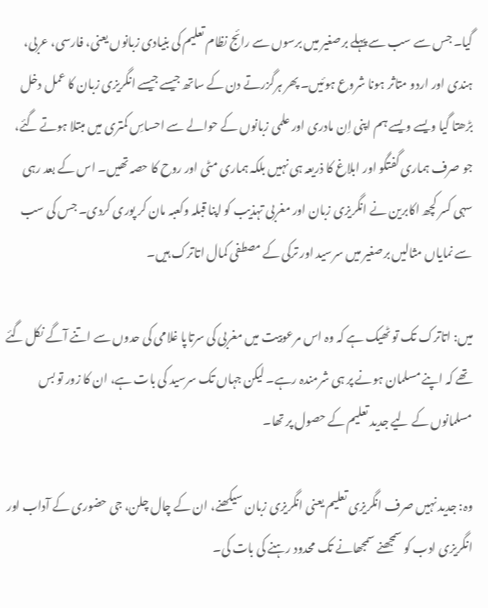گیا۔ جس سے سب سے پہلے برصغیر میں برسوں سے رائج نظام تعلیم کی بنیادی زبانوں یعنی، فارسی، عربی، ہندی اور اردو متاثر ہونا شروع ہوئیں۔ پھر ہرگزرتے دن کے ساتھ جیسے جیسے انگریزی زبان کا عمل دخل بڑھتا گیا ویسے ویسے ہم اپنی اِن مادری اور علمی زبانوں کے حوالے سے احساسِ کمتری میں مبتلا ہوتے گئے، جو صرف ہماری گفتگو اور ابلاغ کا ذریعہ ہی نہیں بلکہ ہماری مٹی اور روح کا حصہ تھیں۔ اس کے بعد رہی سہی کسر کچھ اکابرین نے انگریزی زبان اور مغربی تہذیب کو اپنا قبلہ وکعبہ مان کر پوری کردی۔ جس کی سب سے نمایاں مثالیں برصغیر میں سرسید اور ترکی کے مصطفی کمال اتاترک ہیں۔

میں: اتاترک تک تو ٹھیک ہے کہ وہ اس مرعوبیت میں مغربی کی سرتاپا غلامی کی حدوں سے اتنے آگے نکل گئے تھے کہ اپنے مسلمان ہونے پر ہی شرمندہ رہے۔ لیکن جہاں تک سرسید کی بات ہے، ان کا زور تو بس مسلمانوں کے لیے جدید تعلیم کے حصول پر تھا۔

وہ: جدید نہیں صرف انگریزی تعلیم یعنی انگریزی زبان سیکھنے، ان کے چال چلن، جی حضوری کے آداب اور انگریزی ادب کو سمجھنے سمجھانے تک محدود رہنے کی بات کی۔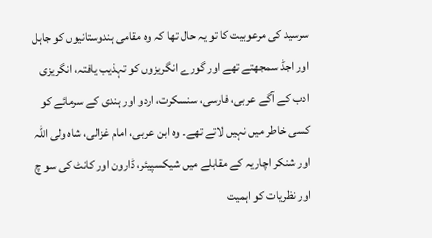سرسید کی مرعوبیت کا تو یہ حال تھا کہ وہ مقامی ہندوستانیوں کو جاہل اور اجڈ سمجھتے تھے اور گورے انگریزوں کو تہذیب یافتہ، انگریزی ادب کے آگے عربی، فارسی، سنسکرت، اردو اور ہندی کے سرمائے کو کسی خاطر میں نہیں لاتے تھے۔ وہ ابن عربی، امام غزالی، شاہ ولی اللہ اور شنکر اچاریہ کے مقابلے میں شیکسپیئر، ڈارون اور کانٹ کی سو چ اور نظریات کو اہمیت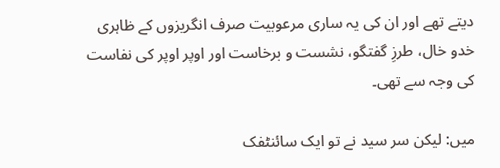دیتے تھے اور ان کی یہ ساری مرعوبیت صرف انگریزوں کے ظاہری خدو خال، طرزِ گفتگو، نشست و برخاست اور اوپر اوپر کی نفاست کی وجہ سے تھی۔

میں: لیکن سر سید نے تو ایک سائنٹفک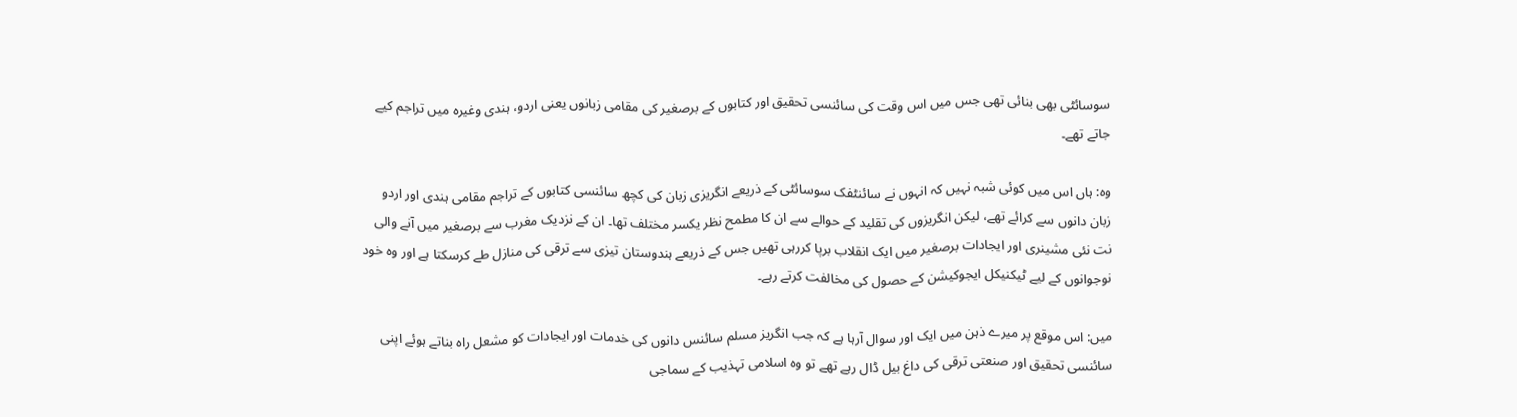سوسائٹی بھی بنائی تھی جس میں اس وقت کی سائنسی تحقیق اور کتابوں کے برصغیر کی مقامی زبانوں یعنی اردو، ہندی وغیرہ میں تراجم کیے جاتے تھے۔

وہ: ہاں اس میں کوئی شبہ نہیں کہ انہوں نے سائنٹفک سوسائٹی کے ذریعے انگریزی زبان کی کچھ سائنسی کتابوں کے تراجم مقامی ہندی اور اردو زبان دانوں سے کرائے تھے، لیکن انگریزوں کی تقلید کے حوالے سے ان کا مطمح نظر یکسر مختلف تھا۔ ان کے نزدیک مغرب سے برصغیر میں آنے والی نت نئی مشینری اور ایجادات برصغیر میں ایک انقلاب برپا کررہی تھیں جس کے ذریعے ہندوستان تیزی سے ترقی کی منازل طے کرسکتا ہے اور وہ خود نوجوانوں کے لیے ٹیکنیکل ایجوکیشن کے حصول کی مخالفت کرتے رہے۔

میں: اس موقع پر میرے ذہن میں ایک اور سوال آرہا ہے کہ جب انگریز مسلم سائنس دانوں کی خدمات اور ایجادات کو مشعل راہ بناتے ہوئے اپنی سائنسی تحقیق اور صنعتی ترقی کی داغ بیل ڈال رہے تھے تو وہ اسلامی تہذیب کے سماجی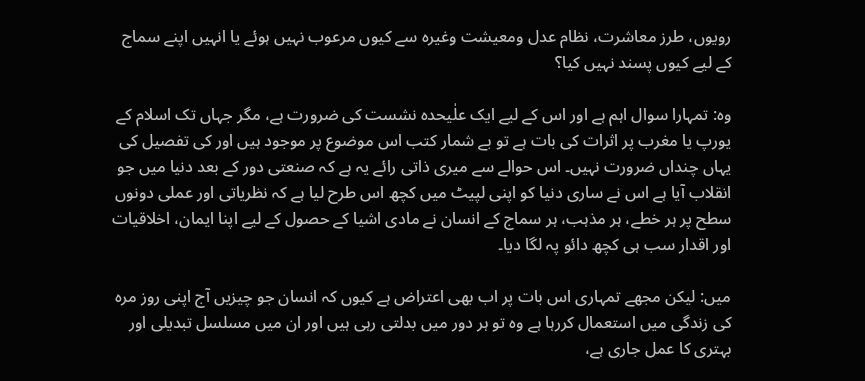رویوں، طرز معاشرت، نظام عدل ومعیشت وغیرہ سے کیوں مرعوب نہیں ہوئے یا انہیں اپنے سماج کے لیے کیوں پسند نہیں کیا؟

وہ: تمہارا سوال اہم ہے اور اس کے لیے ایک علٰیحدہ نشست کی ضرورت ہے، مگر جہاں تک اسلام کے یورپ یا مغرب پر اثرات کی بات ہے تو بے شمار کتب اس موضوع پر موجود ہیں اور کی تفصیل کی یہاں چنداں ضرورت نہیں۔ اس حوالے سے میری ذاتی رائے یہ ہے کہ صنعتی دور کے بعد دنیا میں جو انقلاب آیا ہے اس نے ساری دنیا کو اپنی لپیٹ میں کچھ اس طرح لیا ہے کہ نظریاتی اور عملی دونوں سطح پر ہر خطے، ہر مذہب، ہر سماج کے انسان نے مادی اشیا کے حصول کے لیے اپنا ایمان، اخلاقیات اور اقدار سب ہی کچھ دائو پہ لگا دیا۔

میں: لیکن مجھے تمہاری اس بات پر اب بھی اعتراض ہے کیوں کہ انسان جو چیزیں آج اپنی روز مرہ کی زندگی میں استعمال کررہا ہے وہ تو ہر دور میں بدلتی رہی ہیں اور ان میں مسلسل تبدیلی اور بہتری کا عمل جاری ہے،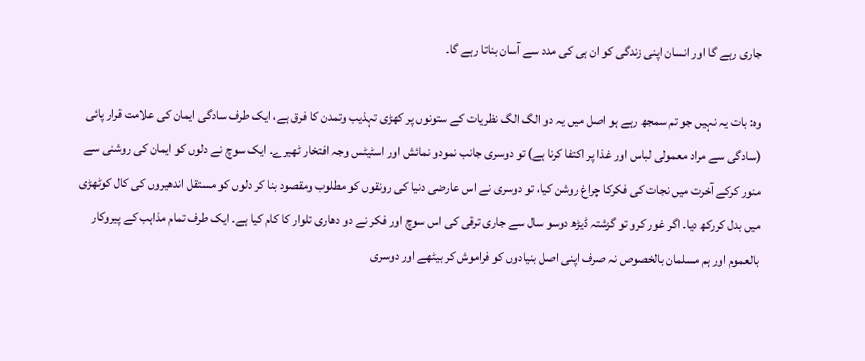جاری رہے گا اور انسان اپنی زندگی کو ان ہی کی مدد سے آسان بناتا رہے گا۔

وہ: بات یہ نہیں جو تم سمجھ رہے ہو اصل میں یہ دو الگ الگ نظریات کے ستونوں پر کھڑی تہذیب وتمدن کا فرق ہے، ایک طرف سادگی ایمان کی علامت قرار پائی (سادگی سے مراد معمولی لباس اور غذا پر اکتفا کرنا ہے) تو دوسری جانب نمودو نمائش اور اسٹیٹس وجہ افتخار ٹھیرے۔ ایک سوچ نے دلوں کو ایمان کی روشنی سے منور کرکے آخرت میں نجات کی فکرکا چراغ روشن کیا، تو دوسری نے اس عارضی دنیا کی رونقوں کو مطلوب ومقصود بنا کر دلوں کو مستقل اندھیروں کی کال کوٹھڑی میں بدل کررکھ دیا۔ اگر غور کرو تو گزشتہ ڈیڑھ دوسو سال سے جاری ترقی کی اس سوچ اور فکر نے دو دھاری تلوار کا کام کیا ہے۔ ایک طرف تمام مذاہب کے پیروکار بالعموم اور ہم مسلمان بالخصوص نہ صرف اپنی اصل بنیادوں کو فراموش کر بیٹھے اور دوسری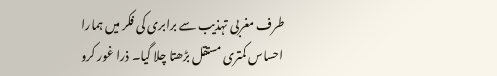طرف مغربی تہذیب سے برابری کی فکر میں ہمارا احساس کمتری مستقل بڑھتا چلا گیا۔ ذرا غور کرو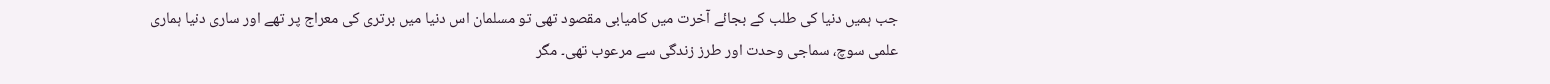جب ہمیں دنیا کی طلب کے بجائے آخرت میں کامیابی مقصود تھی تو مسلمان اس دنیا میں برتری کی معراج پر تھے اور ساری دنیا ہماری علمی سوچ، سماجی وحدت اور طرز زندگی سے مرعوب تھی۔ مگر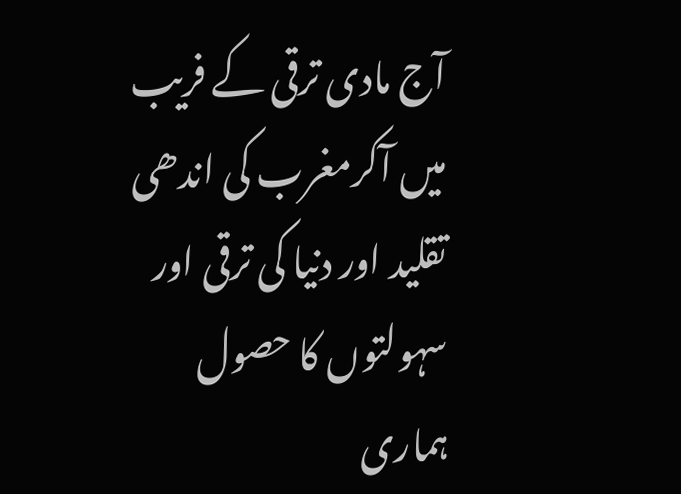آج مادی ترقی کے فریب میں آکرمغرب کی اندھی تقلید اور دنیا کی ترقی اور سہولتوں کا حصول ہماری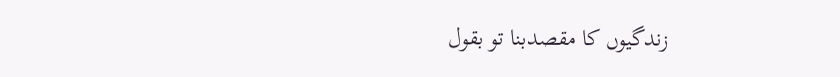زندگیوں کا مقصدبنا تو بقول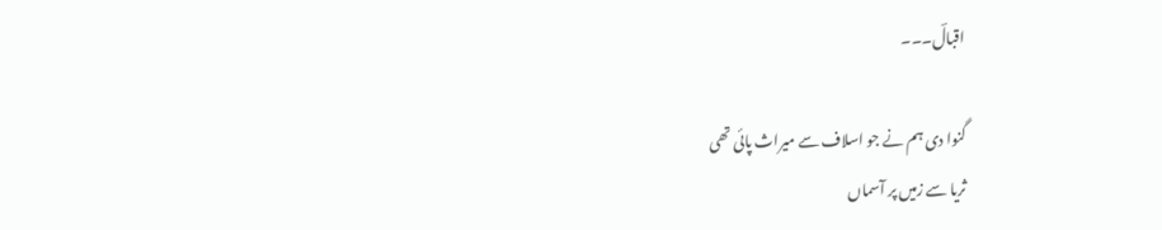اقبالؔ۔۔۔

گنوا دی ہم نے جو اسلاف سے میراث پائی تھی
ثریا سے زمیں پر آسماں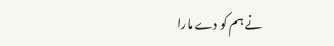نے ہم کو دے مارا